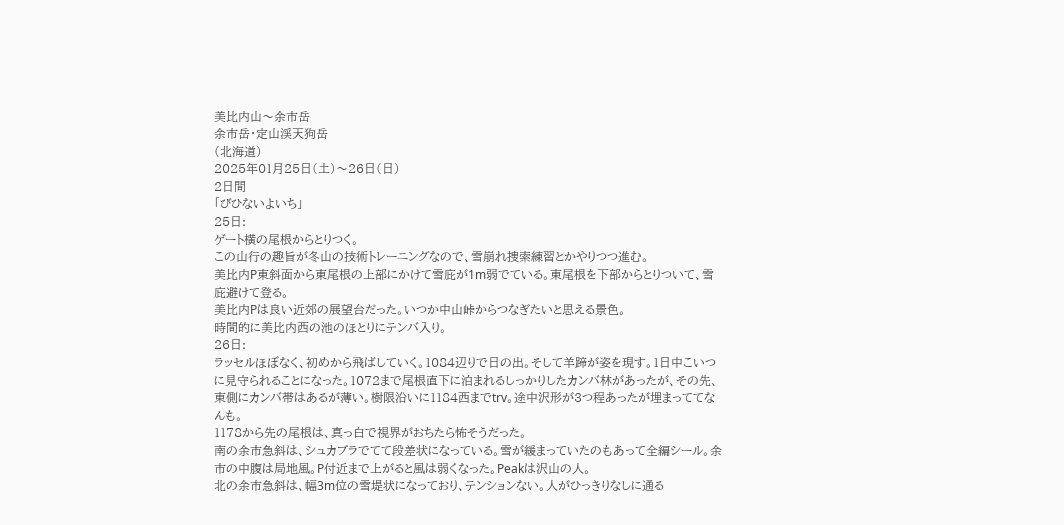美比内山〜余市岳
余市岳・定山渓天狗岳
(北海道)
2025年01月25日(土)〜26日(日)
2日間
「びひないよいち」
25日:
ゲート横の尾根からとりつく。
この山行の趣旨が冬山の技術トレーニングなので、雪崩れ捜索練習とかやりつつ進む。
美比内P東斜面から東尾根の上部にかけて雪庇が1m弱でている。東尾根を下部からとりついて、雪庇避けて登る。
美比内Pは良い近郊の展望台だった。いつか中山峠からつなぎたいと思える景色。
時間的に美比内西の池のほとりにテンバ入り。
26日:
ラッセルほぼなく、初めから飛ばしていく。1084辺りで日の出。そして羊蹄が姿を現す。1日中こいつに見守られることになった。1072まで尾根直下に泊まれるしっかりしたカンバ林があったが、その先、東側にカンバ帯はあるが薄い。樹限沿いに1184西までtrv。途中沢形が3つ程あったが埋まっててなんも。
1178から先の尾根は、真っ白で視界がおちたら怖そうだった。
南の余市急斜は、シュカブラでてて段差状になっている。雪が緩まっていたのもあって全編シール。余市の中腹は局地風。P付近まで上がると風は弱くなった。Peakは沢山の人。
北の余市急斜は、幅3m位の雪堤状になっており、テンションない。人がひっきりなしに通る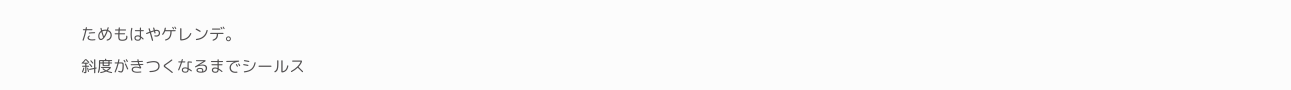ためもはやゲレンデ。
斜度がきつくなるまでシールス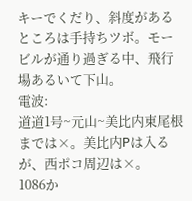キーでくだり、斜度があるところは手持ちツボ。モービルが通り過ぎる中、飛行場あるいて下山。
電波:
道道1号~元山~美比内東尾根までは×。美比内Pは入るが、西ポコ周辺は×。
1086か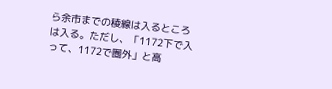ら余市までの稜線は入るところは入る。ただし、「1172下で入って、1172で圏外」と高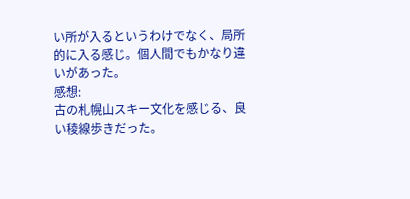い所が入るというわけでなく、局所的に入る感じ。個人間でもかなり違いがあった。
感想:
古の札幌山スキー文化を感じる、良い稜線歩きだった。